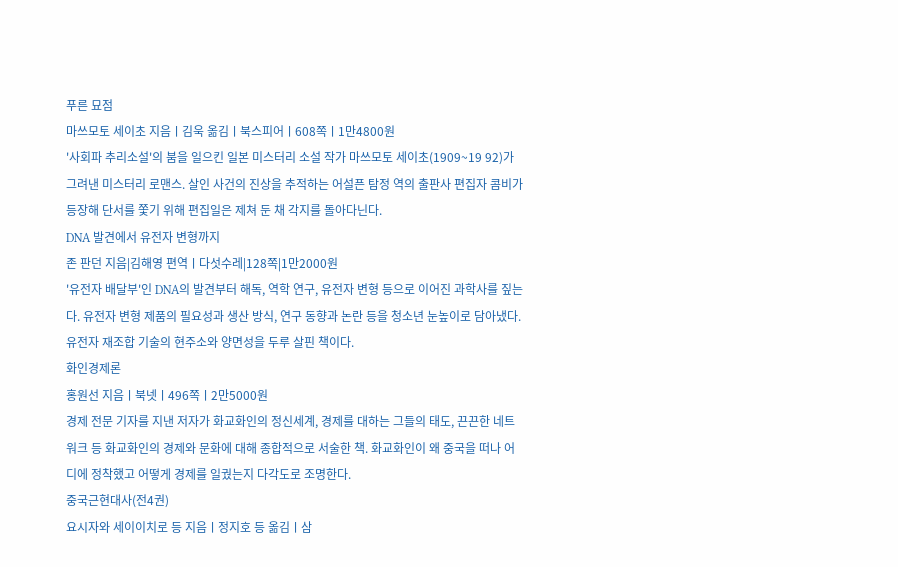푸른 묘점
마쓰모토 세이초 지음ㅣ김욱 옮김ㅣ북스피어ㅣ608쪽ㅣ1만4800원
'사회파 추리소설'의 붐을 일으킨 일본 미스터리 소설 작가 마쓰모토 세이초(1909~19 92)가 그려낸 미스터리 로맨스. 살인 사건의 진상을 추적하는 어설픈 탐정 역의 출판사 편집자 콤비가 등장해 단서를 쫓기 위해 편집일은 제쳐 둔 채 각지를 돌아다닌다.
DNA 발견에서 유전자 변형까지
존 판던 지음|김해영 편역ㅣ다섯수레|128쪽|1만2000원
'유전자 배달부'인 DNA의 발견부터 해독, 역학 연구, 유전자 변형 등으로 이어진 과학사를 짚는다. 유전자 변형 제품의 필요성과 생산 방식, 연구 동향과 논란 등을 청소년 눈높이로 담아냈다. 유전자 재조합 기술의 현주소와 양면성을 두루 살핀 책이다.
화인경제론
홍원선 지음ㅣ북넷ㅣ496쪽ㅣ2만5000원
경제 전문 기자를 지낸 저자가 화교화인의 정신세계, 경제를 대하는 그들의 태도, 끈끈한 네트워크 등 화교화인의 경제와 문화에 대해 종합적으로 서술한 책. 화교화인이 왜 중국을 떠나 어디에 정착했고 어떻게 경제를 일궜는지 다각도로 조명한다.
중국근현대사(전4권)
요시자와 세이이치로 등 지음ㅣ정지호 등 옮김ㅣ삼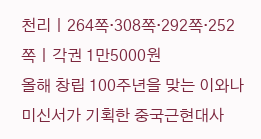천리ㅣ264쪽·308쪽·292쪽·252쪽ㅣ각권 1만5000원
올해 창립 100주년을 맞는 이와나미신서가 기획한 중국근현대사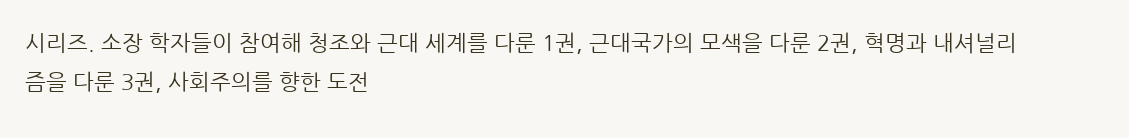시리즈. 소장 학자들이 참여해 청조와 근대 세계를 다룬 1권, 근대국가의 모색을 다룬 2권, 혁명과 내셔널리즘을 다룬 3권, 사회주의를 향한 도전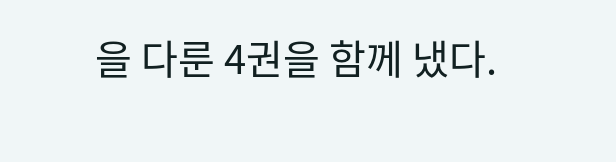을 다룬 4권을 함께 냈다.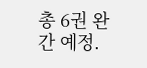총 6권 완간 예정.